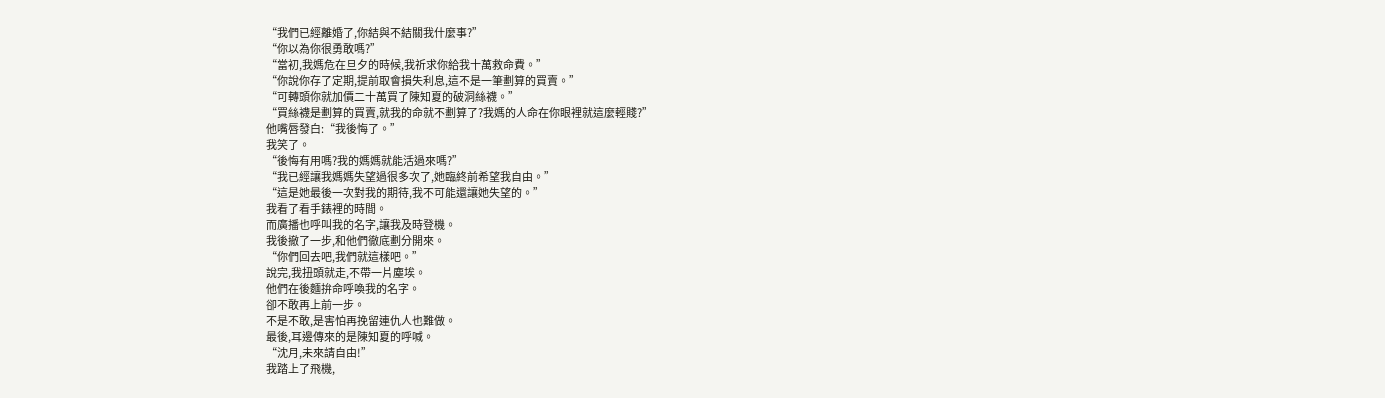“我們已經離婚了,你結與不結關我什麼事?”
“你以為你很勇敢嗎?”
“當初,我媽危在旦夕的時候,我祈求你給我十萬救命費。”
“你說你存了定期,提前取會損失利息,這不是一筆劃算的買賣。”
“可轉頭你就加價二十萬買了陳知夏的破洞絲襪。”
“買絲襪是劃算的買賣,就我的命就不劃算了?我媽的人命在你眼裡就這麼輕賤?”
他嘴唇發白:“我後悔了。”
我笑了。
“後悔有用嗎?我的媽媽就能活過來嗎?”
“我已經讓我媽媽失望過很多次了,她臨終前希望我自由。”
“這是她最後一次對我的期待,我不可能還讓她失望的。”
我看了看手錶裡的時間。
而廣播也呼叫我的名字,讓我及時登機。
我後撤了一步,和他們徹底劃分開來。
“你們回去吧,我們就這樣吧。”
說完,我扭頭就走,不帶一片塵埃。
他們在後麵拚命呼喚我的名字。
卻不敢再上前一步。
不是不敢,是害怕再挽留連仇人也難做。
最後,耳邊傳來的是陳知夏的呼喊。
“沈月,未來請自由!”
我踏上了飛機,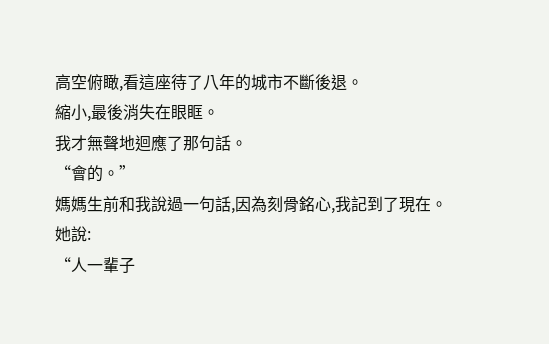高空俯瞰,看這座待了八年的城市不斷後退。
縮小,最後消失在眼眶。
我才無聲地迴應了那句話。
“會的。”
媽媽生前和我說過一句話,因為刻骨銘心,我記到了現在。
她說:
“人一輩子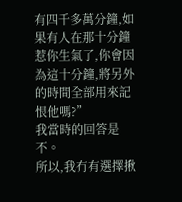有四千多萬分鐘,如果有人在那十分鐘惹你生氣了,你會因為這十分鐘,將另外的時間全部用來記恨他嗎?”
我當時的回答是不。
所以,我冇有選擇揪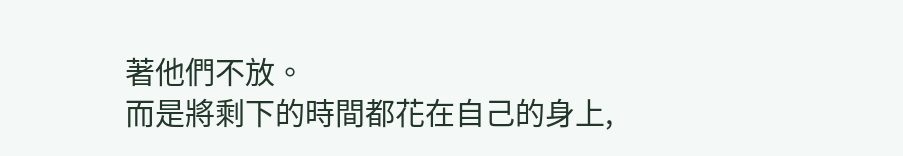著他們不放。
而是將剩下的時間都花在自己的身上,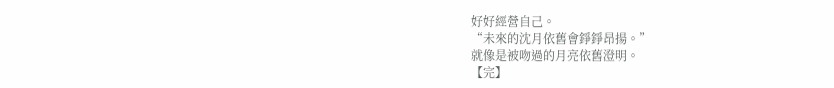好好經營自己。
“未來的沈月依舊會錚錚昂揚。”
就像是被吻過的月亮依舊澄明。
【完】